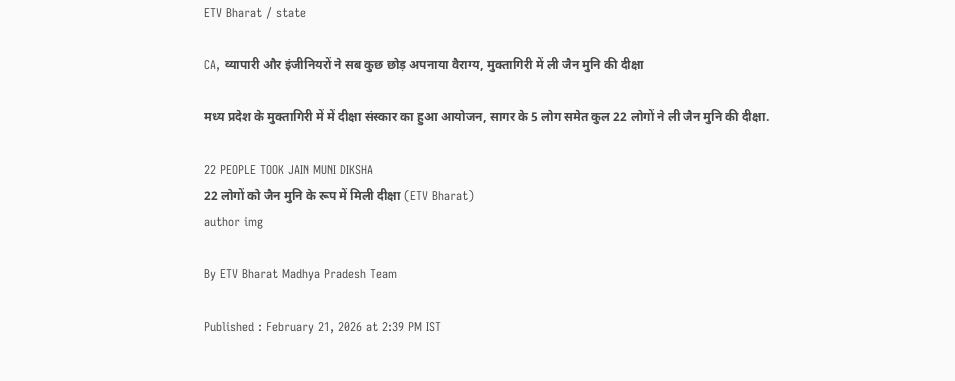ETV Bharat / state

CA, व्यापारी और इंजीनियरों ने सब कुछ छोड़ अपनाया वैराग्य, मुक्तागिरी में ली जैन मुनि की दीक्षा

मध्य प्रदेश के मुक्तागिरी में में दीक्षा संस्कार का हुआ आयोजन, सागर के 5 लोग समेत कुल 22 लोगों ने ली जैन मुनि की दीक्षा.

22 PEOPLE TOOK JAIN MUNI DIKSHA
22 लोगों को जैन मुनि के रूप में मिली दीक्षा (ETV Bharat)
author img

By ETV Bharat Madhya Pradesh Team

Published : February 21, 2026 at 2:39 PM IST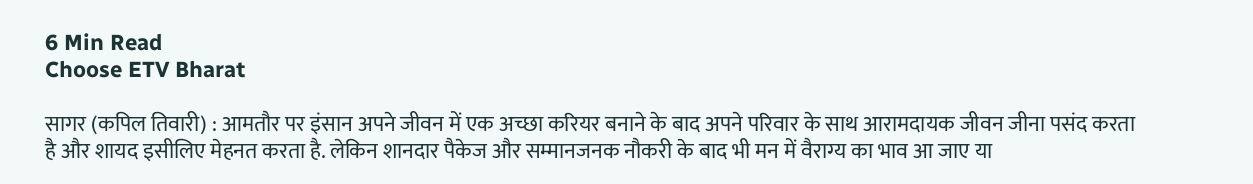6 Min Read
Choose ETV Bharat

सागर (कपिल तिवारी) : आमतौर पर इंसान अपने जीवन में एक अच्छा करियर बनाने के बाद अपने परिवार के साथ आरामदायक जीवन जीना पसंद करता है और शायद इसीलिए मेहनत करता है. लेकिन शानदार पैकेज और सम्मानजनक नौकरी के बाद भी मन में वैराग्य का भाव आ जाए या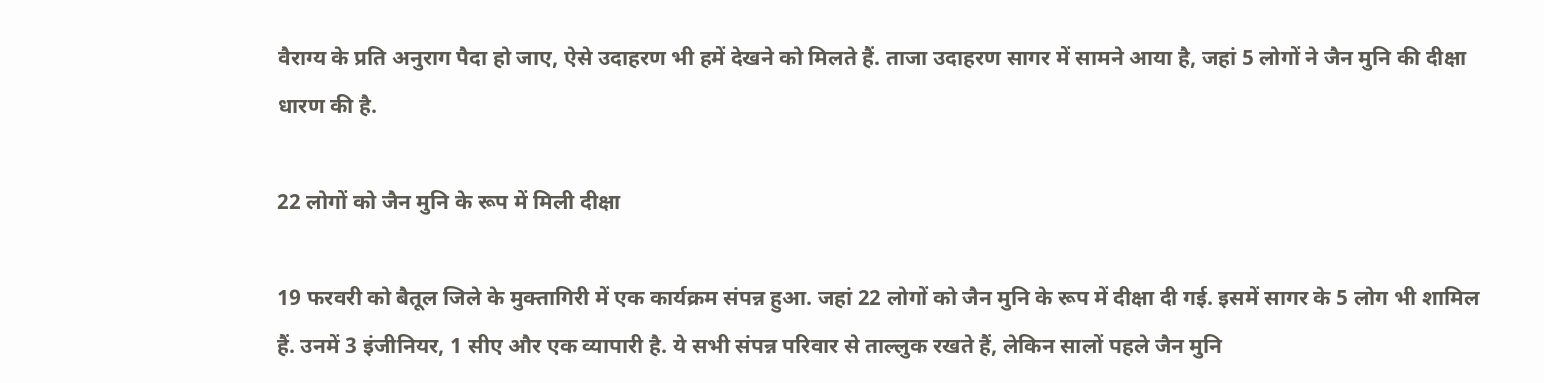वैराग्य के प्रति अनुराग पैदा हो जाए, ऐसे उदाहरण भी हमें देखने को मिलते हैं. ताजा उदाहरण सागर में सामने आया है, जहां 5 लोगों ने जैन मुनि की दीक्षा धारण की है.

22 लोगों को जैन मुनि के रूप में मिली दीक्षा

19 फरवरी को बैतूल जिले के मुक्तागिरी में एक कार्यक्रम संपन्न हुआ. जहां 22 लोगों को जैन मुनि के रूप में दीक्षा दी गई. इसमें सागर के 5 लोग भी शामिल हैं. उनमें 3 इंजीनियर, 1 सीए और एक व्यापारी है. ये सभी संपन्न परिवार से ताल्लुक रखते हैं, लेकिन सालों पहले जैन मुनि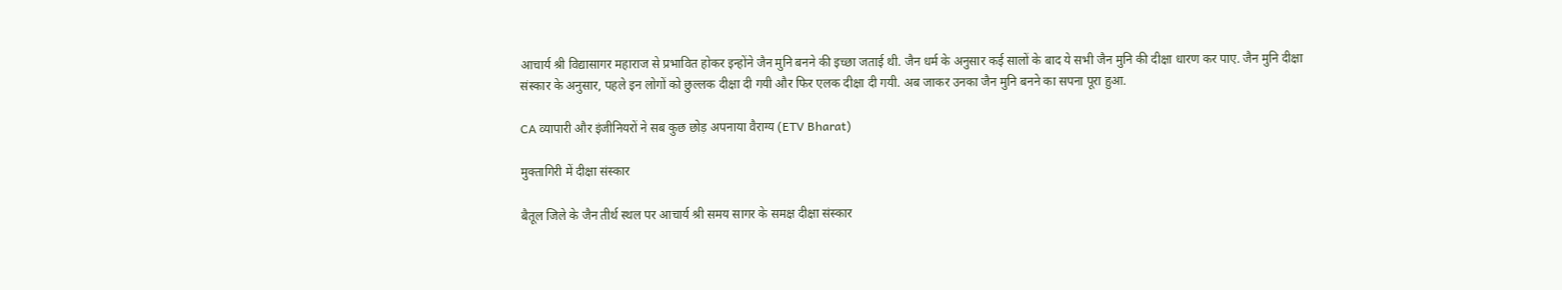आचार्य श्री विद्यासागर महाराज से प्रभावित होकर इन्होंने जैन मुनि बनने की इच्छा जताई थी. जैन धर्म के अनुसार कई सालों के बाद ये सभी जैन मुनि की दीक्षा धारण कर पाए. जैन मुनि दीक्षा संस्कार के अनुसार, पहले इन लोगों को छुल्लक दीक्षा दी गयी और फिर एलक दीक्षा दी गयी. अब जाकर उनका जैन मुनि बनने का सपना पूरा हुआ.

CA व्यापारी और इंजीनियरों ने सब कुछ छोड़ अपनाया वैराग्य (ETV Bharat)

मुक्तागिरी में दीक्षा संस्कार

बैतूल जिले के जैन तीर्थ स्थल पर आचार्य श्री समय सागर के समक्ष दीक्षा संस्कार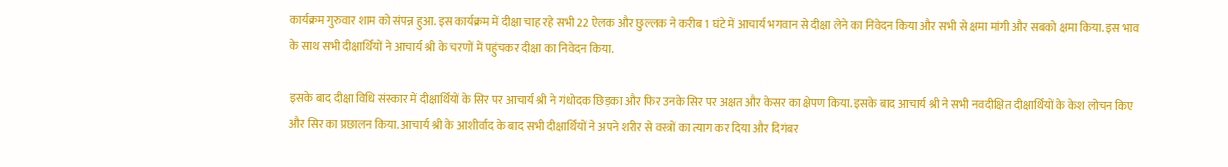कार्यक्रम गुरुवार शाम को संपन्न हुआ. इस कार्यक्रम में दीक्षा चाह रहे सभी 22 ऐलक और छुल्लक ने करीब 1 घंटे में आचार्य भगवान से दीक्षा लेने का निवेदन किया और सभी से क्षमा मांगी और सबको क्षमा किया. इस भाव के साथ सभी दीक्षार्थियों ने आचार्य श्री के चरणों में पहुंचकर दीक्षा का निवेदन किया.

इसके बाद दीक्षा विधि संस्कार में दीक्षार्थियों के सिर पर आचार्य श्री ने गंधोदक छिड़का और फिर उनके सिर पर अक्षत और केसर का क्षेपण किया. इसके बाद आचार्य श्री ने सभी नवदीक्षित दीक्षार्थियों के केश लोचन किए और सिर का प्रछालन‌ किया. आचार्य श्री के आशीर्वाद के बाद सभी दीक्षार्थियों ने अपने शरीर से वस्त्रों का त्याग कर दिया और दिगंबर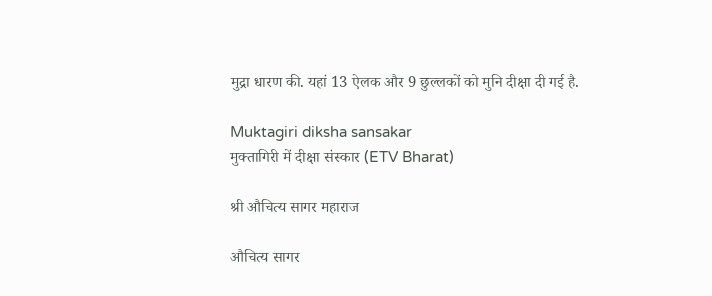मुद्रा धारण की. यहां 13 ऐलक और 9 छुल्लकों को मुनि दीक्षा दी गई है.

Muktagiri diksha sansakar
मुक्तागिरी में दीक्षा संस्कार (ETV Bharat)

श्री औचित्य सागर महाराज

औचित्य सागर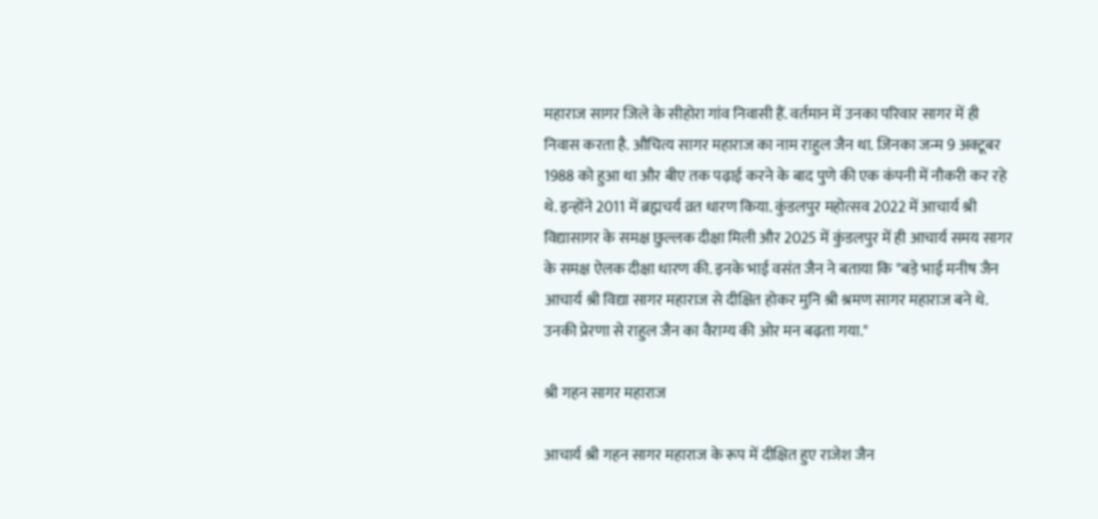महाराज सागर जिले के सीहोरा गांव निवासी हैं. वर्तमान में उनका परिवार सागर में ही निवास करता है. औचित्य सागर महाराज का नाम राहुल जैन था. जिनका जन्म 9 अक्टूबर 1988 को हुआ था और बीए तक पढ़ाई करने के बाद पुणे की एक कंपनी में नौकरी कर रहे थे. इन्होंने 2011 में ब्रह्मचर्य व्रत धारण किया. कुंडलपुर महोत्सव 2022 में आचार्य श्री विद्यासागर के समक्ष छुल्लक दीक्षा मिली और 2025 में कुंडलपुर में ही आचार्य समय सागर के समक्ष ऐलक दीक्षा धारण की. इनके भाई वसंत जैन ने बताया कि "बड़े भाई मनीष जैन आचार्य श्री विद्या सागर महाराज से दीक्षित होकर मुनि श्री श्रमण सागर महाराज बने थे. उनकी प्रेरणा से राहुल जैन का वैराग्य की ओर मन बढ़ता गया."

श्री गहन सागर महाराज

आचार्य श्री गहन सागर महाराज के रूप में दीक्षित हुए राजेश जैन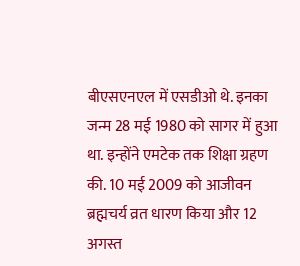बीएसएनएल में एसडीओ थे. इनका जन्म 28 मई 1980 को सागर में हुआ था. इन्होंने एमटेक तक शिक्षा ग्रहण की. 10 मई 2009 को आजीवन ब्रह्मचर्य व्रत धारण किया और 12 अगस्त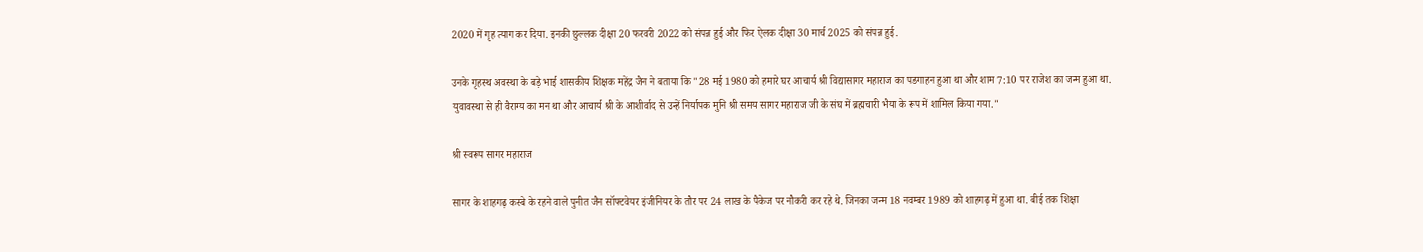2020 में गृह त्याग कर दिया. इनकी छुल्लक दीक्षा 20 फरवरी 2022 को संपन्न हुई और फिर ऐलक दीक्षा 30 मार्च 2025 को संपन्न हुई.

उनके गृहस्थ अवस्था के बड़े भाई शासकीय शिक्षक महेंद्र जैन ने बताया कि "28 मई 1980 को हमारे घर आचार्य श्री विद्यासागर महाराज का पडगाहन हुआ था और शाम 7:10 पर राजेश का जन्म हुआ था. युवावस्था से ही वैराग्य का मन था और आचार्य श्री के आशीर्वाद से उन्हें निर्यापक मुनि श्री समय सागर महाराज जी के संघ में ब्रह्मचारी भैया के रूप में शामिल किया गया."

श्री स्वरूप सागर महाराज

सागर के शाहगढ़ कस्बे के रहने वाले पुनीत जैन सॉफ्टवेयर इंजीनियर के तौर पर 24 लाख के पैकेज पर नौकरी कर रहे थे. जिनका जन्म 18 नवम्बर 1989 को शाहगढ़ में हुआ था. बीई तक शिक्षा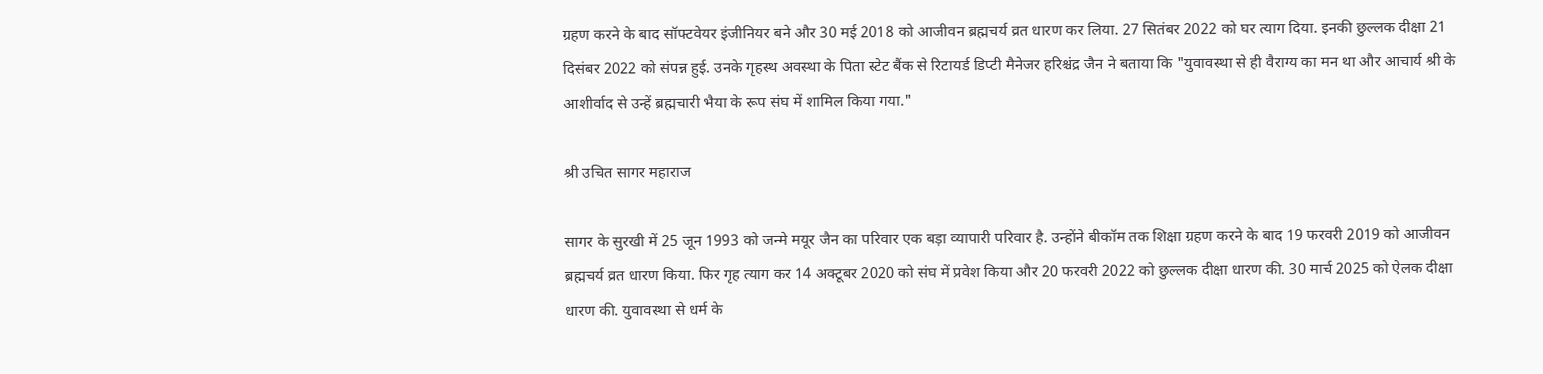ग्रहण करने के बाद सॉफ्टवेयर इंजीनियर बने और 30 मई 2018 को आजीवन ब्रह्मचर्य व्रत धारण कर लिया. 27 सितंबर 2022 को घर त्याग दिया. इनकी छुल्लक दीक्षा 21 दिसंबर 2022 को संपन्न हुई. उनके गृहस्थ अवस्था के पिता स्टेट बैंक से रिटायर्ड डिप्टी मैनेजर हरिश्चंद्र जैन ने बताया कि "युवावस्था से ही वैराग्य का मन था और आचार्य श्री के आशीर्वाद से उन्हें ब्रह्मचारी भैया के रूप संघ में शामिल किया गया."

श्री उचित सागर महाराज

सागर के सुरखी में 25 जून 1993 को जन्मे मयूर जैन का परिवार एक बड़ा व्यापारी परिवार है. उन्होंने बीकॉम तक शिक्षा ग्रहण करने के बाद 19 फरवरी 2019 को आजीवन ब्रह्मचर्य व्रत धारण किया. फिर गृह त्याग कर 14 अक्टूबर 2020 को संघ में प्रवेश किया और 20 फरवरी 2022 को छुल्लक दीक्षा धारण की. 30 मार्च 2025 को ऐलक दीक्षा धारण की. युवावस्था से धर्म के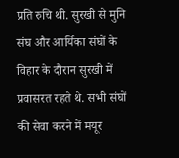प्रति रुचि थी. सुरखी से मुनि संघ और आर्यिका संघों के विहार के दौरान सुरखी में प्रवासरत रहते थे. सभी संघों की सेवा करने में मयूर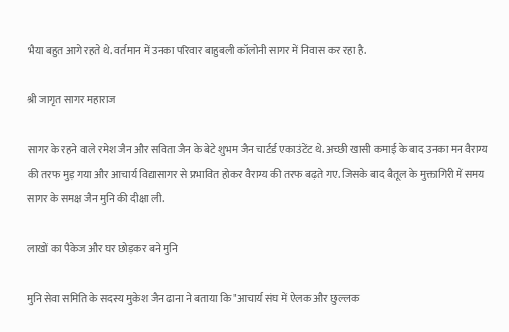भैया बहुत आगे रहते थे. वर्तमान में उनका परिवार बाहुबली कॉलोनी सागर में निवास कर रहा है.

श्री जागृत सागर महाराज

सागर के रहने वाले रमेश जैन और सविता जैन के बेटे शुभम जैन चार्टर्ड एकाउंटेंट थे. अच्छी खासी कमाई के बाद उनका मन वैराग्य की तरफ मुड़ गया और आचार्य विद्यासागर से प्रभावित होकर वैराग्य की तरफ बढ़ते गए. जिसके बाद बैतूल के मुक्तागिरी में समय सागर के समक्ष जैन मुनि की दीक्षा ली.

लाखों का पैकेज और घर छोड़कर बने मुनि

मुनि सेवा समिति के सदस्य मुकेश जैन ढाना ने बताया कि "आचार्य संघ में ऐलक और छुल्लक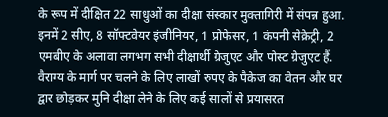के रूप में दीक्षित 22 साधुओं का दीक्षा संस्कार मुक्तागिरी में संपन्न हुआ. इनमें 2 सीए, 8 सॉफ्टवेयर इंजीनियर, 1 प्रोफेसर, 1 कंपनी सेक्रेट्री, 2 एमबीए के अलावा लगभग सभी दीक्षार्थी ग्रेजुएट और पोस्ट ग्रेजुएट हैं. वैराग्य के मार्ग पर चलने के लिए लाखों रुपए के पैकेज का वेतन और घर द्वार छोड़कर मुनि दीक्षा लेने के लिए कई सालों से प्रयासरत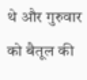थे और गुरुवार को बैतूल की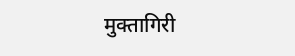मुक्तागिरी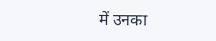में उनका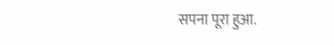सपना पूरा हुआ.